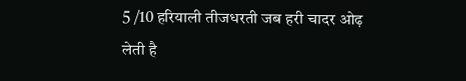5 /10 हरियाली तीजधरती जब हरी चादर ओढ़ लेती है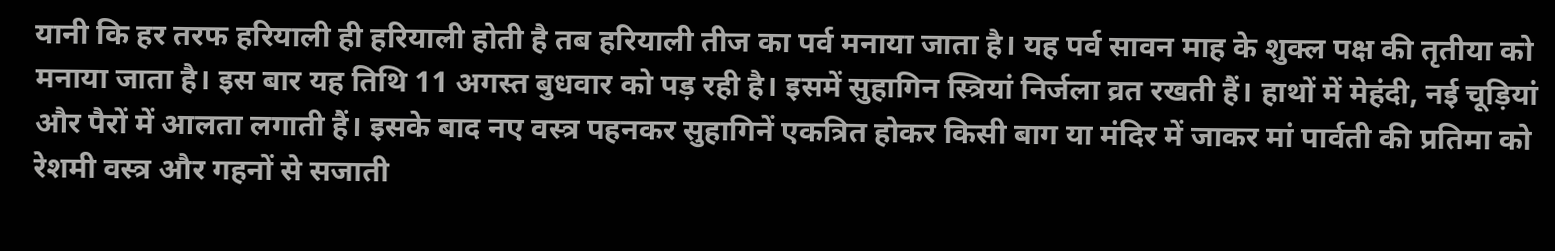यानी कि हर तरफ हरियाली ही हरियाली होती है तब हरियाली तीज का पर्व मनाया जाता है। यह पर्व सावन माह के शुक्ल पक्ष की तृतीया को मनाया जाता है। इस बार यह तिथि 11 अगस्त बुधवार को पड़ रही है। इसमें सुहागिन स्त्रियां निर्जला व्रत रखती हैं। हाथों में मेहंदी, नई चूड़ियां और पैरों में आलता लगाती हैं। इसके बाद नए वस्त्र पहनकर सुहागिनें एकत्रित होकर किसी बाग या मंदिर में जाकर मां पार्वती की प्रतिमा को रेशमी वस्त्र और गहनों से सजाती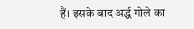हैं। इसके बाद अर्द्ध गोले का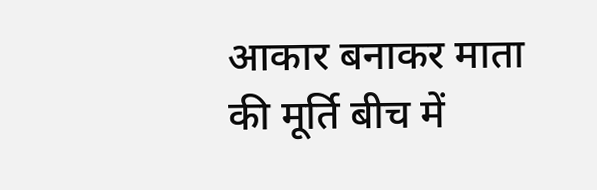आकार बनाकर माता की मूर्ति बीच में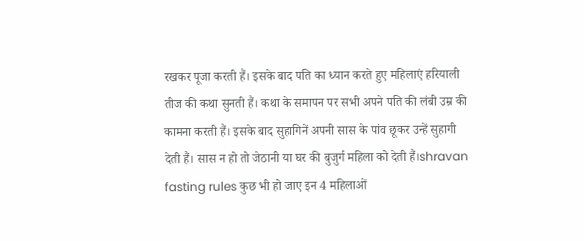रखकर पूजा करती हैं। इसके बाद पति का ध्यान करते हुए महिलाएं हरियाली तीज की कथा सुनती हैं। कथा के समापन पर सभी अपने पति की लंबी उम्र की कामना करती हैं। इसके बाद सुहागिनें अपनी सास के पांव छूकर उन्हें सुहागी देती हैं। सास न हो तो जेठानी या घर की बुजुर्ग महिला को देती हैं।shravan fasting rules कुछ भी हो जाए इन 4 महिलाओं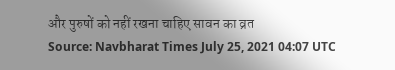और पुरुषों को नहीं रखना चाहिए सावन का व्रत
Source: Navbharat Times July 25, 2021 04:07 UTC